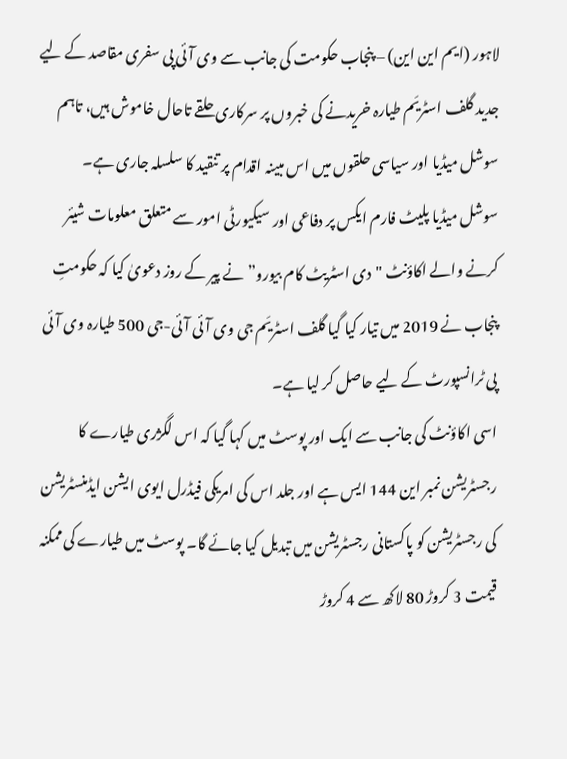لاہور (ایم این این) – پنجاب حکومت کی جانب سے وی آئی پی سفری مقاصد کے لیے جدید گلف اسٹریَم طیارہ خریدنے کی خبروں پر سرکاری حلقے تاحال خاموش ہیں، تاہم سوشل میڈیا اور سیاسی حلقوں میں اس مبینہ اقدام پر تنقید کا سلسلہ جاری ہے۔
سوشل میڈیا پلیٹ فارم ایکس پر دفاعی اور سیکیورٹی امور سے متعلق معلومات شیئر کرنے والے اکاؤنٹ "دی اسٹریٹ کام بیورو” نے پیر کے روز دعویٰ کیا کہ حکومتِ پنجاب نے 2019 میں تیار کیا گیا گلف اسٹریَم جی وی آئی آئی-جی 500 طیارہ وی آئی پی ٹرانسپورٹ کے لیے حاصل کر لیا ہے۔
اسی اکاؤنٹ کی جانب سے ایک اور پوسٹ میں کہا گیا کہ اس لگژری طیارے کا رجسٹریشن نمبر این 144 ایس ہے اور جلد اس کی امریکی فیڈرل ایوی ایشن ایڈمنسٹریشن کی رجسٹریشن کو پاکستانی رجسٹریشن میں تبدیل کیا جائے گا۔ پوسٹ میں طیارے کی ممکنہ قیمت 3 کروڑ 80 لاکھ سے 4 کروڑ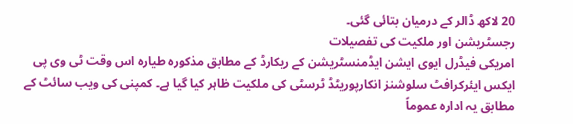20 لاکھ ڈالر کے درمیان بتائی گئی۔
رجسٹریشن اور ملکیت کی تفصیلات
امریکی فیڈرل ایوی ایشن ایڈمنسٹریشن کے ریکارڈ کے مطابق مذکورہ طیارہ اس وقت ٹی وی پی ایکس ایئرکرافٹ سلوشنز انکارپوریٹڈ ٹرسٹی کی ملکیت ظاہر کیا گیا ہے۔ کمپنی کی ویب سائٹ کے مطابق یہ ادارہ عموماً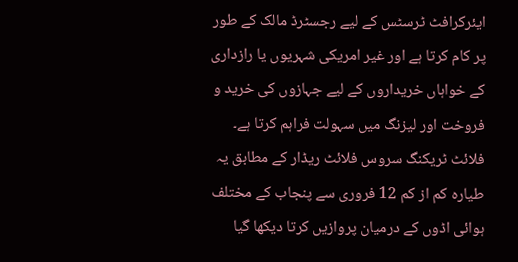ایئرکرافٹ ٹرسٹس کے لیے رجسٹرڈ مالک کے طور پر کام کرتا ہے اور غیر امریکی شہریوں یا رازداری کے خواہاں خریداروں کے لیے جہازوں کی خرید و فروخت اور لیزنگ میں سہولت فراہم کرتا ہے۔
فلائٹ ٹریکنگ سروس فلائٹ ریڈار کے مطابق یہ طیارہ کم از کم 12 فروری سے پنجاب کے مختلف ہوائی اڈوں کے درمیان پروازیں کرتا دیکھا گیا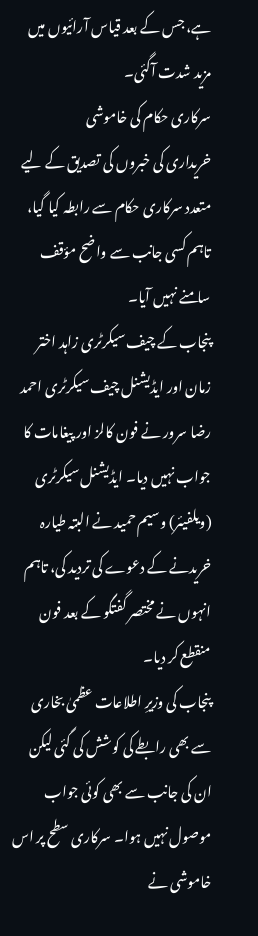ہے، جس کے بعد قیاس آرائیوں میں مزید شدت آگئی۔
سرکاری حکام کی خاموشی
خریداری کی خبروں کی تصدیق کے لیے متعدد سرکاری حکام سے رابطہ کیا گیا، تاہم کسی جانب سے واضح مؤقف سامنے نہیں آیا۔
پنجاب کے چیف سیکرٹری زاہد اختر زمان اور ایڈیشنل چیف سیکرٹری احمد رضا سرور نے فون کالز اور پیغامات کا جواب نہیں دیا۔ ایڈیشنل سیکرٹری (ویلفیئر) وسیم حمید نے البتہ طیارہ خریدنے کے دعوے کی تردید کی، تاہم انہوں نے مختصر گفتگو کے بعد فون منقطع کر دیا۔
پنجاب کی وزیرِ اطلاعات عظمیٰ بخاری سے بھی رابطے کی کوشش کی گئی لیکن ان کی جانب سے بھی کوئی جواب موصول نہیں ہوا۔ سرکاری سطح پر اس خاموشی نے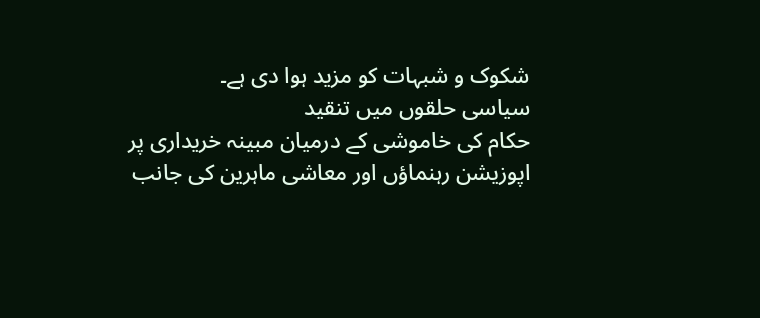شکوک و شبہات کو مزید ہوا دی ہے۔
سیاسی حلقوں میں تنقید
حکام کی خاموشی کے درمیان مبینہ خریداری پر اپوزیشن رہنماؤں اور معاشی ماہرین کی جانب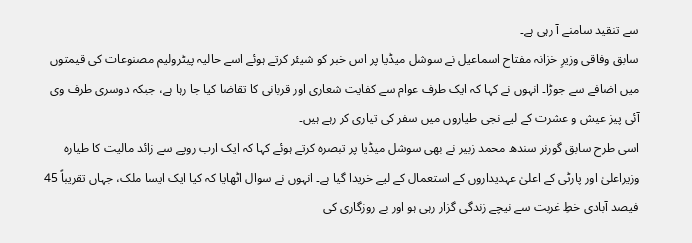سے تنقید سامنے آ رہی ہے۔
سابق وفاقی وزیرِ خزانہ مفتاح اسماعیل نے سوشل میڈیا پر اس خبر کو شیئر کرتے ہوئے اسے حالیہ پیٹرولیم مصنوعات کی قیمتوں میں اضافے سے جوڑا۔ انہوں نے کہا کہ ایک طرف عوام سے کفایت شعاری اور قربانی کا تقاضا کیا جا رہا ہے، جبکہ دوسری طرف وی آئی پیز عیش و عشرت کے لیے نجی طیاروں میں سفر کی تیاری کر رہے ہیں۔
اسی طرح سابق گورنر سندھ محمد زبیر نے بھی سوشل میڈیا پر تبصرہ کرتے ہوئے کہا کہ ایک ارب روپے سے زائد مالیت کا طیارہ وزیراعلیٰ اور پارٹی کے اعلیٰ عہدیداروں کے استعمال کے لیے خریدا گیا ہے۔ انہوں نے سوال اٹھایا کہ کیا ایک ایسا ملک، جہاں تقریباً 45 فیصد آبادی خطِ غربت سے نیچے زندگی گزار رہی ہو اور بے روزگاری کی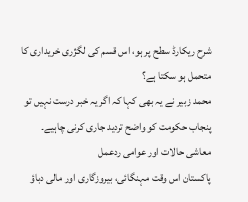شرح ریکارڈ سطح پر ہو، اس قسم کی لگژری خریداری کا متحمل ہو سکتا ہے؟
محمد زبیر نے یہ بھی کہا کہ اگر یہ خبر درست نہیں تو پنجاب حکومت کو واضح تردید جاری کرنی چاہیے۔
معاشی حالات اور عوامی ردعمل
پاکستان اس وقت مہنگائی، بیروزگاری اور مالی دباؤ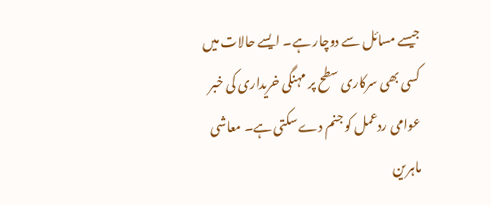جیسے مسائل سے دوچار ہے۔ ایسے حالات میں کسی بھی سرکاری سطح پر مہنگی خریداری کی خبر عوامی ردعمل کو جنم دے سکتی ہے۔ معاشی ماہرین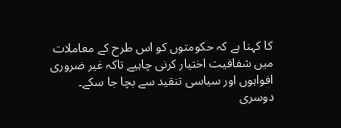کا کہنا ہے کہ حکومتوں کو اس طرح کے معاملات میں شفافیت اختیار کرنی چاہیے تاکہ غیر ضروری افواہوں اور سیاسی تنقید سے بچا جا سکے۔
دوسری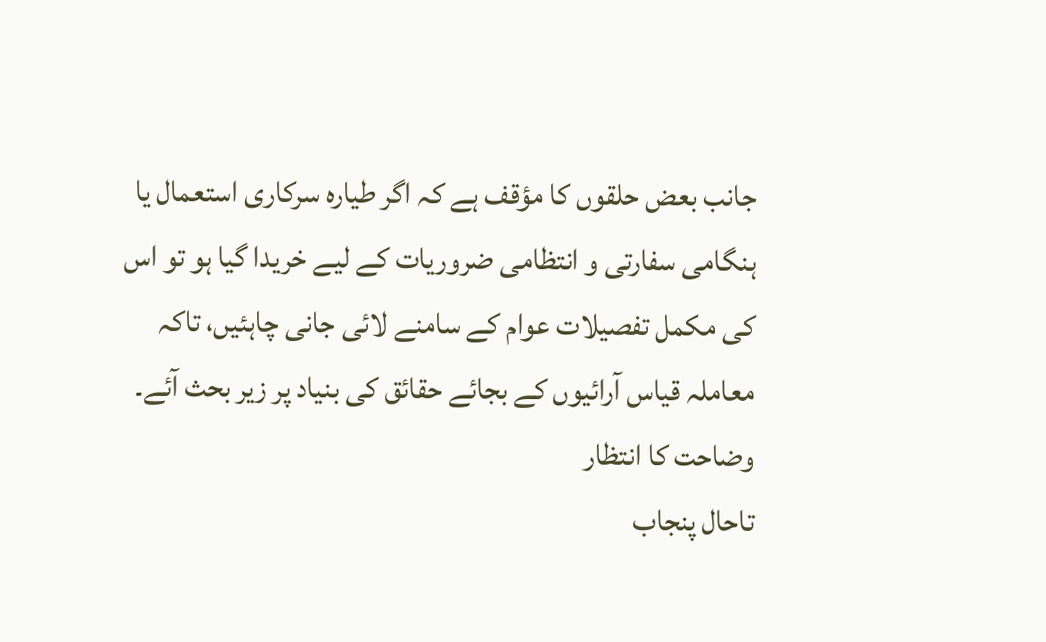جانب بعض حلقوں کا مؤقف ہے کہ اگر طیارہ سرکاری استعمال یا ہنگامی سفارتی و انتظامی ضروریات کے لیے خریدا گیا ہو تو اس کی مکمل تفصیلات عوام کے سامنے لائی جانی چاہئیں، تاکہ معاملہ قیاس آرائیوں کے بجائے حقائق کی بنیاد پر زیر بحث آئے۔
وضاحت کا انتظار
تاحال پنجاب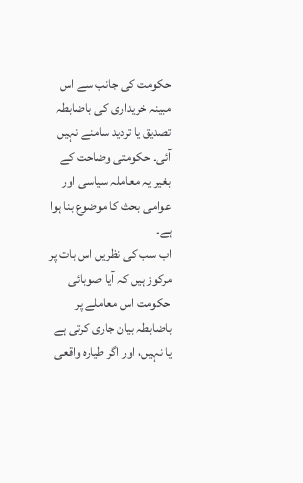حکومت کی جانب سے اس مبینہ خریداری کی باضابطہ تصدیق یا تردید سامنے نہیں آئی۔ حکومتی وضاحت کے بغیر یہ معاملہ سیاسی اور عوامی بحث کا موضوع بنا ہوا ہے۔
اب سب کی نظریں اس بات پر مرکوز ہیں کہ آیا صوبائی حکومت اس معاملے پر باضابطہ بیان جاری کرتی ہے یا نہیں، اور اگر طیارہ واقعی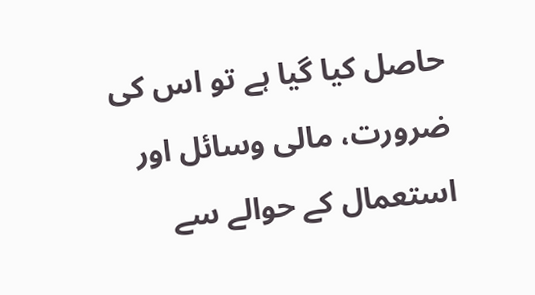حاصل کیا گیا ہے تو اس کی ضرورت، مالی وسائل اور استعمال کے حوالے سے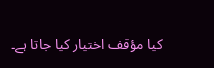کیا مؤقف اختیار کیا جاتا ہے۔